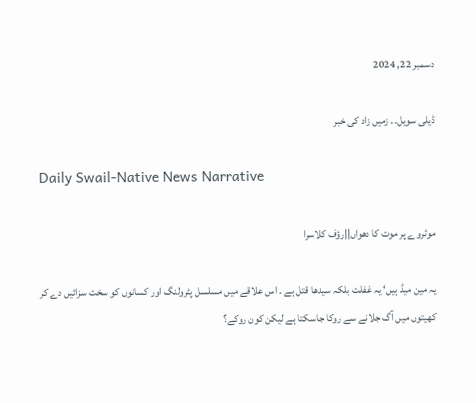دسمبر 22, 2024

ڈیلی سویل۔۔ زمیں زاد کی خبر

Daily Swail-Native News Narrative

موٹروے پر موت کا دھواں||رؤف کلاسرا

یہ مین میڈ ہیں‘ یہ غفلت بلکہ سیدھا قتل ہے ۔ اس علاقے میں مسلسل پٹرولنگ اور کسانوں کو سخت سزائیں دے کر کھیتوں میں آگ جلانے سے روکا جاسکتا ہے لیکن کون روکے؟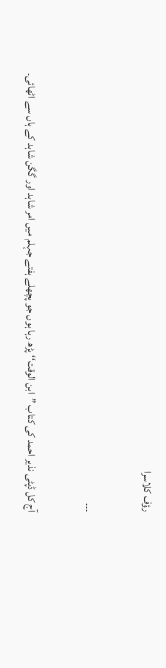رؤف کلاسرا

۔۔۔

آج کل ڈپٹی نذیر احمد کی کتاب ”ابن الوقت‘‘ پڑھ رہا ہوں جو پچھلے ہفتے جہلم میں امر شاہد اور گگن شاہد کے ہاں سے اٹھائی۔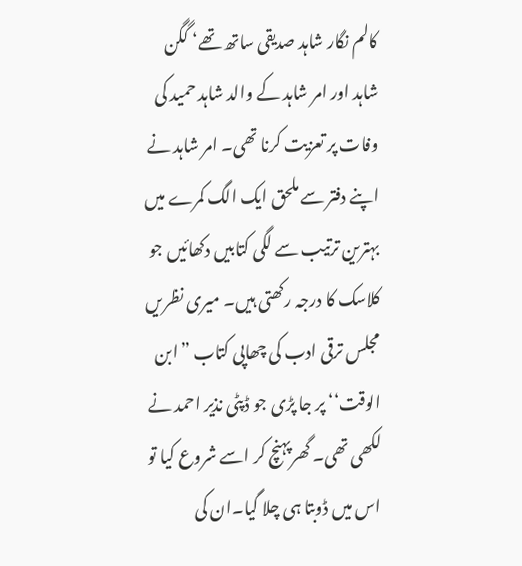کالم نگار شاہد صدیقی ساتھ تھے‘ گگن شاہد اور امر شاہد کے والد شاہد حمید کی وفات پر تعزیت کرنا تھی۔ امر شاہد نے اپنے دفتر سے ملحق ایک الگ کمرے میں بہترین ترتیب سے لگی کتابیں دکھائیں جو کلاسک کا درجہ رکھتی ہیں۔ میری نظریں مجلس ترقی ادب کی چھاپی کتاب ”ابن الوقت‘‘ پر جا پڑی جو ڈپٹی نذیر احمد نے لکھی تھی۔ گھرپہنچ کر اسے شروع کیا تو اس میں ڈوبتا ہی چلا گیا۔ان کی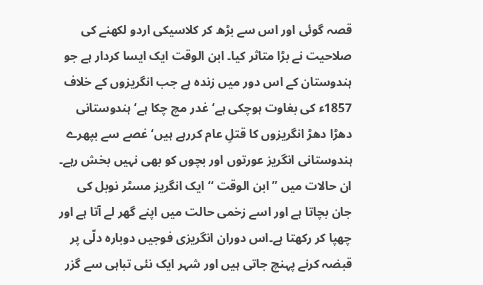قصہ گوئی اور اس سے بڑھ کر کلاسیکی اردو لکھنے کی صلاحیت نے بڑا متاثر کیا۔ ابن الوقت ایک ایسا کردار ہے جو ہندوستان کے اس دور میں زندہ ہے جب انگریزوں کے خلاف 1857ء کی بغاوت ہوچکی ہے‘غدر مچ چکا ہے‘ ہندوستانی دھڑا دھڑ انگریزوں کا قتلِ عام کررہے ہیں‘ غصے سے بپھرے ہندوستانی انگریز عورتوں اور بچوں کو بھی نہیں بخش رہے۔ ان حالات میں ”ابن الوقت ‘‘ ایک انگریز مسٹر نوبل کی جان بچاتا ہے اور اسے زخمی حالت میں اپنے گھر لے آتا ہے اور چھپا کر رکھتا ہے۔اس دوران انگریزی فوجیں دوبارہ دلّی پر قبضہ کرنے پہنچ جاتی ہیں اور شہر ایک نئی تباہی سے گزر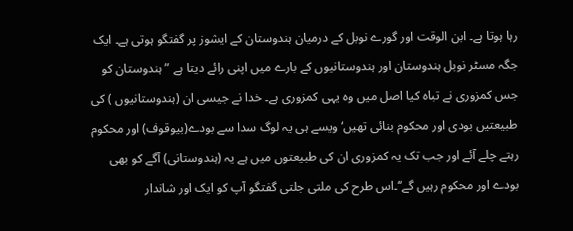رہا ہوتا ہے۔ ابن الوقت اور گورے نوبل کے درمیان ہندوستان کے ایشوز پر گفتگو ہوتی ہے۔ ایک جگہ مسٹر نوبل ہندوستان اور ہندوستانیوں کے بارے میں اپنی رائے دیتا ہے ”ہندوستان کو جس کمزوری نے تباہ کیا اصل میں وہ یہی کمزوری ہے۔ خدا نے جیسی ان (ہندوستانیوں ) کی طبیعتیں بودی اور محکوم بنائی تھیں‘ ویسے ہی یہ لوگ سدا سے بودے(بیوقوف) اور محکوم رہتے چلے آئے اور جب تک یہ کمزوری ان کی طبیعتوں میں ہے یہ (ہندوستانی) آگے کو بھی بودے اور محکوم رہیں گے‘‘۔اس طرح کی ملتی جلتی گفتگو آپ کو ایک اور شاندار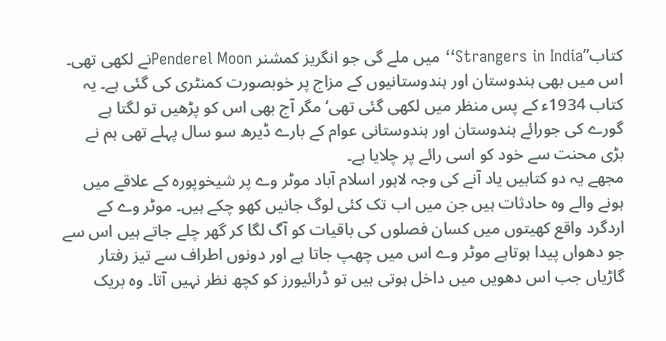کتاب”Strangers in India‘‘ میں ملے گی جو انگریز کمشنر Penderel Moonنے لکھی تھی۔ اس میں بھی ہندوستان اور ہندوستانیوں کے مزاج پر خوبصورت کمنٹری کی گئی ہے۔ یہ کتاب 1934ء کے پس منظر میں لکھی گئی تھی‘مگر آج بھی اس کو پڑھیں تو لگتا ہے گورے کی جورائے ہندوستان اور ہندوستانی عوام کے بارے ڈیرھ سو سال پہلے تھی ہم نے بڑی محنت سے خود کو اسی رائے پر چلایا ہے۔
مجھے یہ دو کتابیں یاد آنے کی وجہ لاہور اسلام آباد موٹر وے پر شیخوپورہ کے علاقے میں ہونے والے وہ حادثات ہیں جن میں اب تک کئی لوگ جانیں کھو چکے ہیں۔ موٹر وے کے اردگرد واقع کھیتوں میں کسان فصلوں کی باقیات کو آگ لگا کر گھر چلے جاتے ہیں اس سے جو دھواں پیدا ہوتاہے موٹر وے اس میں چھپ جاتا ہے اور دونوں اطراف سے تیز رفتار گاڑیاں جب اس دھویں میں داخل ہوتی ہیں تو ڈرائیورز کو کچھ نظر نہیں آتا۔ وہ بریک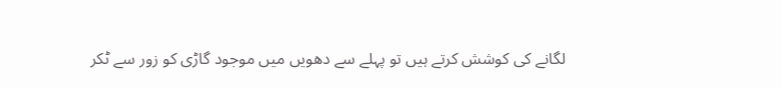لگانے کی کوشش کرتے ہیں تو پہلے سے دھویں میں موجود گاڑی کو زور سے ٹکر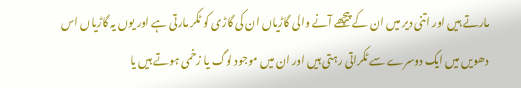مارتے ہیں اور اتنی دیر میں ان کے پیچھے آنے والی گاڑیاں ان کی گاڑی کو ٹکر مارتی ہے اور یوں یہ گاڑیاں اس دھویں میں ایک دوسرے سے ٹکراتی رہتی ہیں اور ان میں موجود لوگ یا زخمی ہوتے ہیں یا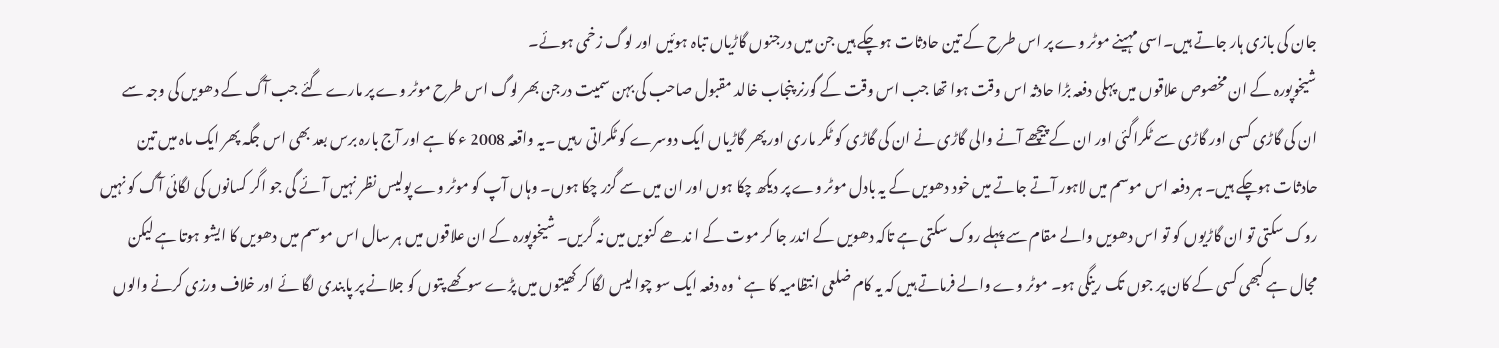جان کی بازی ہار جاتے ہیں۔اسی مہینے موٹر وے پر اس طرح کے تین حادثات ہوچکے ہیں جن میں درجنوں گاڑیاں تباہ ہوئیں اور لوگ زخمی ہوئے۔
شیخوپورہ کے ان مخصوص علاقوں میں پہلی دفعہ بڑا حادثہ اس وقت ہوا تھا جب اس وقت کے گورنر پنجاب خالد مقبول صاحب کی بہن سمیت درجن بھر لوگ اس طرح موٹر وے پر مارے گئے جب آگ کے دھویں کی وجہ سے ان کی گاڑی کسی اور گاڑی سے ٹکراگئی اور ان کے پیچھے آنے والی گاڑی نے ان کی گاڑی کو ٹکر ماری اور پھر گاڑیاں ایک دوسرے کو ٹکراتی رہیں ۔یہ واقعہ 2008 ء کا ہے اور آج بارہ برس بعد بھی اس جگہ پھر ایک ماہ میں تین حادثات ہوچکے ہیں۔ ہر دفعہ اس موسم میں لاہور آتے جاتے میں خود دھویں کے یہ بادل موٹر وے پر دیکھ چکا ہوں اور ان میں سے گزر چکا ہوں۔ وہاں آپ کو موٹر وے پولیس نظر نہیں آئے گی جو اگر کسانوں کی لگائی آگ کو نہیں روک سکتی تو ان گاڑیوں کو تو اس دھویں والے مقام سے پہلے روک سکتی ہے تاکہ دھویں کے اندر جا کر موت کے ا ندھے کنویں میں نہ گریں۔ شیخوپورہ کے ان علاقوں میں ہر سال اس موسم میں دھویں کا ایشو ہوتا ہے لیکن مجال ہے کبھی کسی کے کان پر جوں تک رینگی ہو۔ موٹر وے والے فرماتے ہیں کہ یہ کام ضلعی انتظامیہ کا ہے ‘وہ دفعہ ایک سو چوالیس لگا کر کھیتوں میں پڑے سوکھے پتوں کو جلانے پر پابندی لگا ئے اور خلاف ورزی کرنے والوں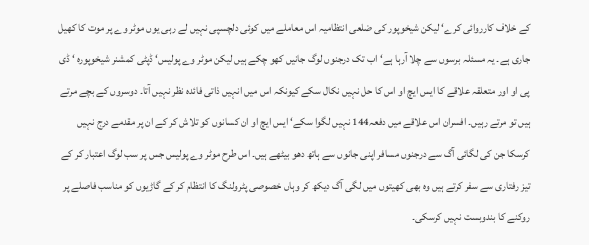کے خلاف کارروائی کرے‘ لیکن شیخوپور کی ضلعی انتظامیہ اس معاملے میں کوئی دلچسپی نہیں لے رہی یوں موٹر وے پر موت کا کھیل جاری ہے۔ یہ مسئلہ برسوں سے چلا آرہا ہے‘ اب تک درجنوں لوگ جانیں کھو چکے ہیں لیکن موٹر وے پولیس‘ ڈپٹی کمشنر شیخوپورہ ‘ ڈی پی او اور متعلقہ علاقے کا ایس ایچ او اس کا حل نہیں نکال سکے کیونکہ اس میں انہیں ذاتی فائدہ نظر نہیں آتا۔ دوسروں کے بچے مرتے ہیں تو مرتے رہیں۔ افسران اس علاقے میں دفعہ144 نہیں لگوا سکے‘ ایس ایچ او ان کسانوں کو تلاش کر کے ان پر مقدمے درج نہیں کرسکا جن کی لگائی آگ سے درجنوں مسافر اپنی جانوں سے ہاتھ دھو بیٹھے ہیں۔ اس طرح موٹر وے پولیس جس پر سب لوگ اعتبار کر کے تیز رفتاری سے سفر کرتے ہیں وہ بھی کھیتوں میں لگی آگ دیکھ کر وہاں خصوصی پٹرولنگ کا انتظام کر کے گاڑیوں کو مناسب فاصلے پر روکنے کا بندوبست نہیں کرسکی۔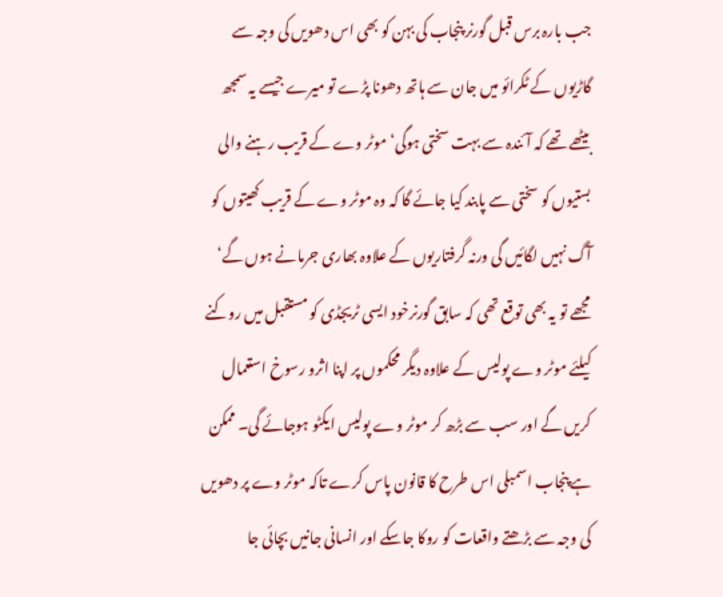جب بارہ برس قبل گورنر پنجاب کی بہن کو بھی اس دھویں کی وجہ سے گاڑیوں کے ٹکرائو میں جان سے ہاتھ دھونا پڑے تو میرے جیسے یہ سمجھ بیٹھے تھے کہ آئندہ سے بہت سختی ہوگی‘ موٹر وے کے قریب رہنے والی بستیوں کو سختی سے پابند کیا جائے گا کہ وہ موٹر وے کے قریب کھیتوں کو آگ نہیں لگائیں گی ورنہ گرفتاریوں کے علاوہ بھاری جرمانے ہوں گے‘ مجھے تو یہ بھی توقع تھی کہ سابق گورنرخود ایسی ٹریجڈی کو مستقبل میں روکنے کیلئے موٹر وے پولیس کے علاوہ دیگر محکموں پر اپنا اثرو رسوخ استعمال کریں گے اور سب سے بڑھ کر موٹر وے پولیس ایکٹو ہوجائے گی۔ ممکن ہے پنجاب اسمبلی اس طرح کا قانون پاس کرے تاکہ موٹر وے پر دھویں کی وجہ سے بڑھتے واقعات کو روکا جاسکے اور انسانی جانیں بچائی جا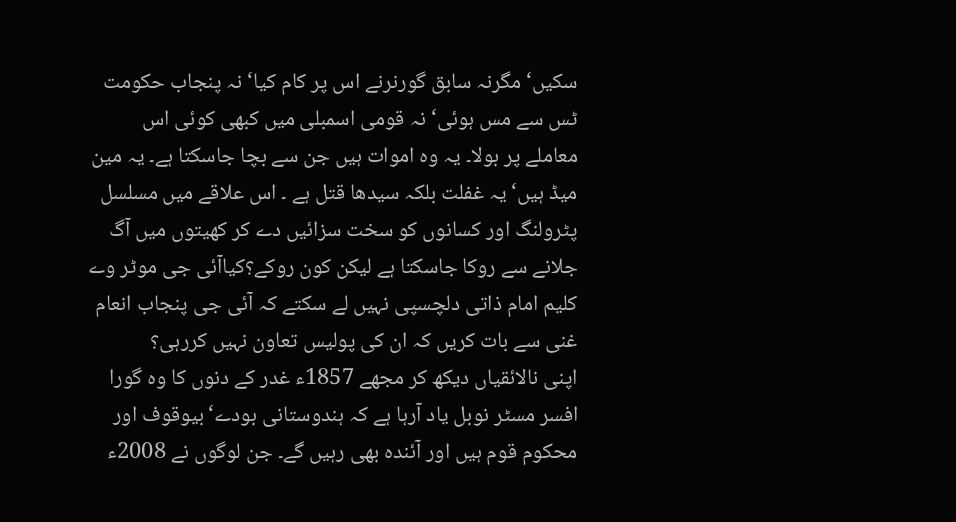سکیں‘ مگرنہ سابق گورنرنے اس پر کام کیا‘ نہ پنجاب حکومت ٹس سے مس ہوئی‘ نہ قومی اسمبلی میں کبھی کوئی اس معاملے پر بولا۔ یہ وہ اموات ہیں جن سے بچا جاسکتا ہے۔ یہ مین میڈ ہیں‘ یہ غفلت بلکہ سیدھا قتل ہے ۔ اس علاقے میں مسلسل پٹرولنگ اور کسانوں کو سخت سزائیں دے کر کھیتوں میں آگ جلانے سے روکا جاسکتا ہے لیکن کون روکے؟کیاآئی جی موٹر وے کلیم امام ذاتی دلچسپی نہیں لے سکتے کہ آئی جی پنجاب انعام غنی سے بات کریں کہ ان کی پولیس تعاون نہیں کررہی؟
اپنی نالائقیاں دیکھ کر مجھے 1857ء غدر کے دنوں کا وہ گورا افسر مسٹر نوبل یاد آرہا ہے کہ ہندوستانی بودے‘بیوقوف اور محکوم قوم ہیں اور آئندہ بھی رہیں گے۔ جن لوگوں نے 2008ء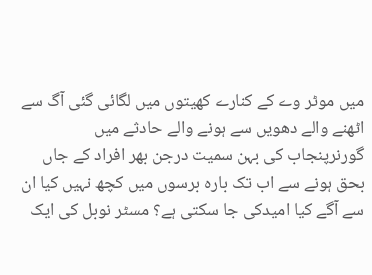میں موٹر وے کے کنارے کھیتوں میں لگائی گئی آگ سے اٹھنے والے دھویں سے ہونے والے حادثے میں گورنرپنجاب کی بہن سمیت درجن بھر افراد کے جاں بحق ہونے سے اب تک بارہ برسوں میں کچھ نہیں کیا ان سے آگے کیا امیدکی جا سکتی ہے؟ مسٹر نوبل کی ایک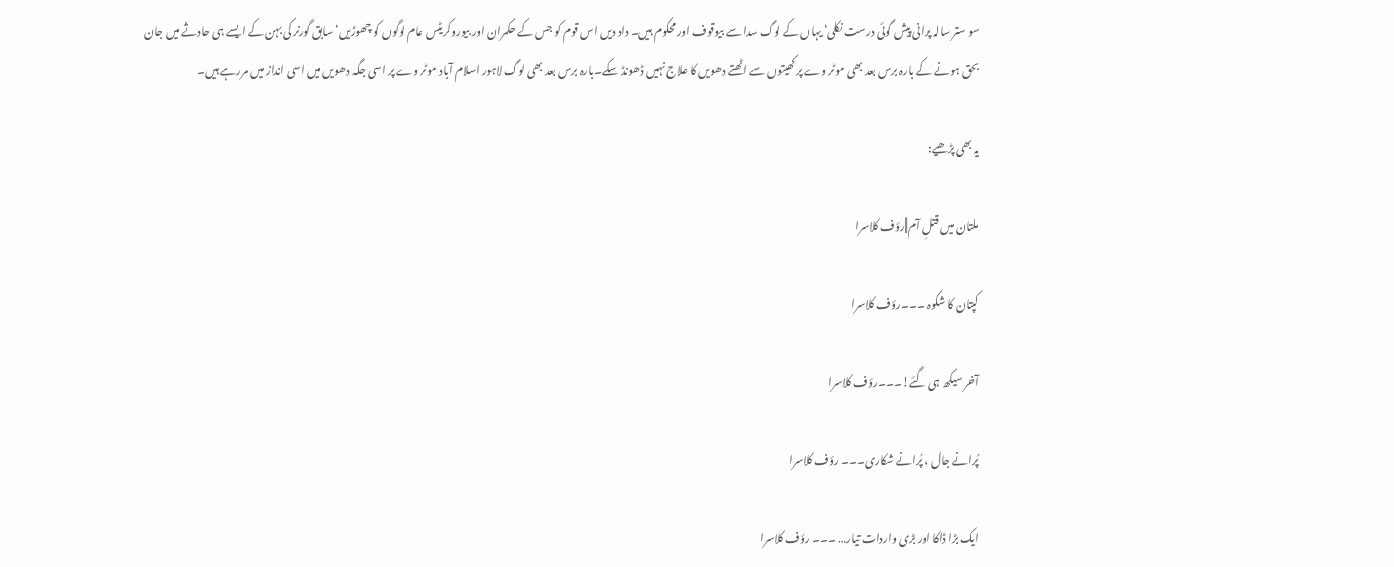سو ستر سالہ پرانی پیش گوئی درست نکلی‘ یہاں کے لوگ سدا سے بیوقوف اور محکوم ہیں۔ داد دیں اس قوم کو جس کے حکمران اور بیوروکریٹس عام لوگوں کو چھوڑیں‘ سابق گورنر کی بہن کے ایسے ہی حادثے میں جان بحق ہونے کے بارہ برس بعد بھی موٹر وے پر کھیتوں سے اٹھتے دھویں کا علاج نہیں ڈھونڈ سکے۔بارہ برس بعد بھی لوگ لاہور اسلام آباد موٹر وے پر اسی جگہ دھویں میں اسی انداز میں مررہے ہیں۔

یہ بھی پڑھیے:

ملتان میں قتلِ آم||رؤف کلاسرا

کپتان کا شکوہ ۔۔۔رؤف کلاسرا

آخر سیکھ ہی گئے!۔۔۔رؤف کلاسرا

پُرانے جال ، پُرانے شکاری۔۔۔ رؤف کلاسرا

ایک بڑا ڈاکا اور بڑی واردات تیار… ۔۔۔ رؤف کلاسرا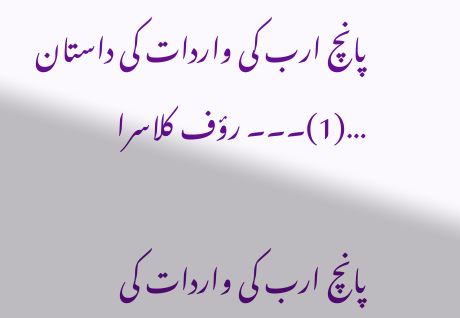پانچ ارب کی واردات کی داستان …(1)۔۔۔ رؤف کلاسرا

پانچ ارب کی واردات کی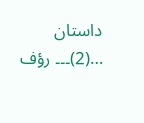داستان …(2)۔۔۔ رؤف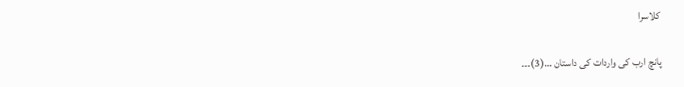کلاسرا

پانچ ارب کی واردات کی داستان …(3)۔۔۔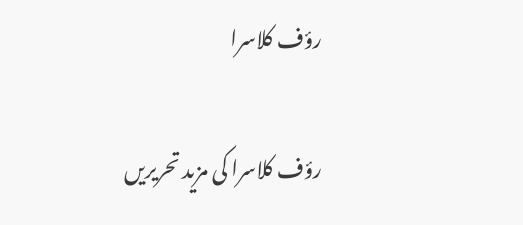رؤف کلاسرا

رؤف کلاسرا کی مزید تحریریں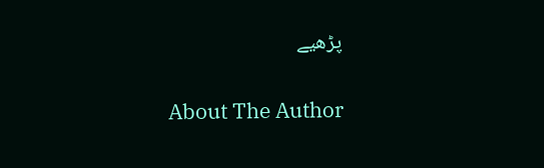پڑھیے

About The Author